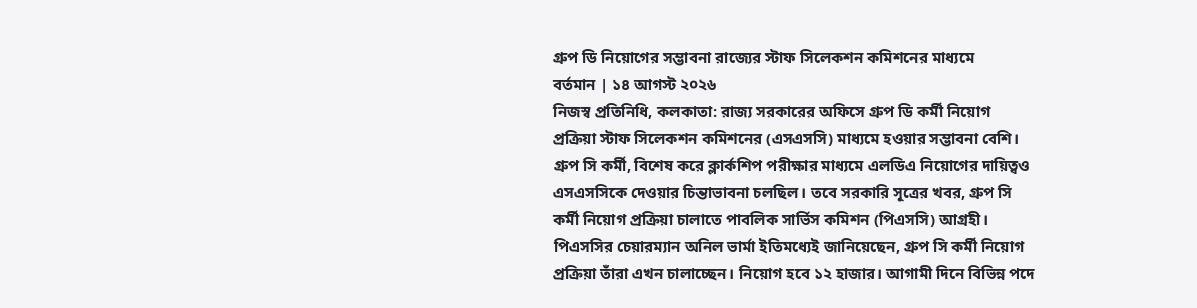গ্রুপ ডি নিয়োগের সম্ভাবনা রাজ্যের স্টাফ সিলেকশন কমিশনের মাধ্যমে
বর্তমান | ১৪ আগস্ট ২০২৬
নিজস্ব প্রতিনিধি, কলকাতা: রাজ্য সরকারের অফিসে গ্রুপ ডি কর্মী নিয়োগ প্রক্রিয়া স্টাফ সিলেকশন কমিশনের (এসএসসি) মাধ্যমে হওয়ার সম্ভাবনা বেশি। গ্রুপ সি কর্মী, বিশেষ করে ক্লার্কশিপ পরীক্ষার মাধ্যমে এলডিএ নিয়োগের দায়িত্বও এসএসসিকে দেওয়ার চিন্তাভাবনা চলছিল। তবে সরকারি সূত্রের খবর, গ্রুপ সি কর্মী নিয়োগ প্রক্রিয়া চালাতে পাবলিক সার্ভিস কমিশন (পিএসসি) আগ্রহী। পিএসসির চেয়ারম্যান অনিল ভার্মা ইতিমধ্যেই জানিয়েছেন, গ্রুপ সি কর্মী নিয়োগ প্রক্রিয়া তাঁরা এখন চালাচ্ছেন। নিয়োগ হবে ১২ হাজার। আগামী দিনে বিভিন্ন পদে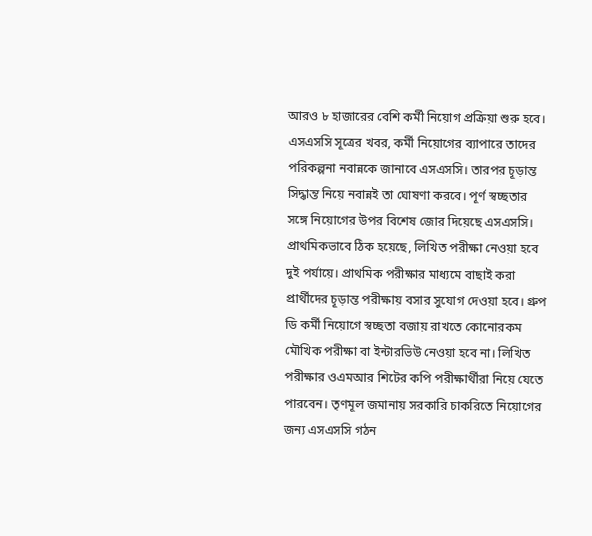আরও ৮ হাজারের বেশি কর্মী নিয়োগ প্রক্রিয়া শুরু হবে।
এসএসসি সূত্রের খবর, কর্মী নিয়োগের ব্যাপারে তাদের পরিকল্পনা নবান্নকে জানাবে এসএসসি। তারপর চূড়ান্ত সিদ্ধান্ত নিয়ে নবান্নই তা ঘোষণা করবে। পূর্ণ স্বচ্ছতার সঙ্গে নিয়োগের উপর বিশেষ জোর দিয়েছে এসএসসি। প্রাথমিকভাবে ঠিক হয়েছে, লিখিত পরীক্ষা নেওয়া হবে দুই পর্যায়ে। প্রাথমিক পরীক্ষার মাধ্যমে বাছাই করা প্রার্থীদের চূড়ান্ত পরীক্ষায় বসার সুযোগ দেওয়া হবে। গ্রুপ ডি কর্মী নিয়োগে স্বচ্ছতা বজায় রাখতে কোনোরকম মৌখিক পরীক্ষা বা ইন্টারভিউ নেওয়া হবে না। লিখিত পরীক্ষার ওএমআর শিটের কপি পরীক্ষার্থীরা নিয়ে যেতে পারবেন। তৃণমূল জমানায় সরকারি চাকরিতে নিয়োগের জন্য এসএসসি গঠন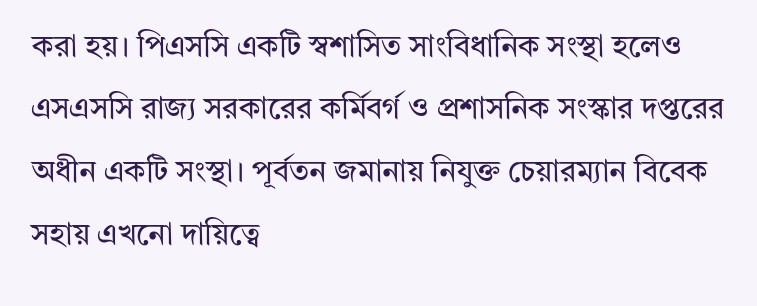করা হয়। পিএসসি একটি স্বশাসিত সাংবিধানিক সংস্থা হলেও এসএসসি রাজ্য সরকারের কর্মিবর্গ ও প্রশাসনিক সংস্কার দপ্তরের অধীন একটি সংস্থা। পূর্বতন জমানায় নিযুক্ত চেয়ারম্যান বিবেক সহায় এখনো দায়িত্বে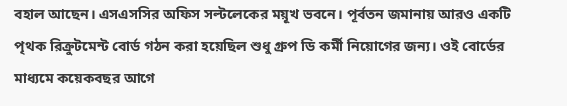বহাল আছেন। এসএসসির অফিস সল্টলেকের ময়ূখ ভবনে। পূর্বতন জমানায় আরও একটি পৃথক রিক্রুটমেন্ট বোর্ড গঠন করা হয়েছিল শুধু গ্রুপ ডি কর্মী নিয়োগের জন্য। ওই বোর্ডের মাধ্যমে কয়েকবছর আগে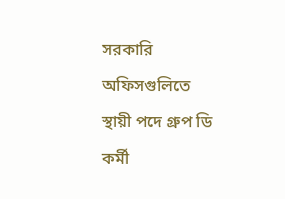সরকারি অফিসগুলিতে স্থায়ী পদে গ্রুপ ডি কর্মী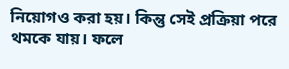নিয়োগও করা হয়। কিন্তু সেই প্রক্রিয়া পরে থমকে যায়। ফলে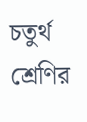চতুর্থ শ্রেণির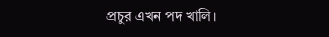প্রচুর এখন পদ খালি।